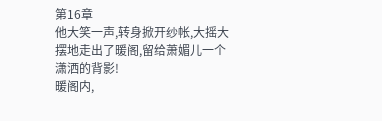第16章
他大笑一声,转身掀开纱帐,大摇大摆地走出了暖阁,留给萧媚儿一个潇洒的背影!
暖阁内,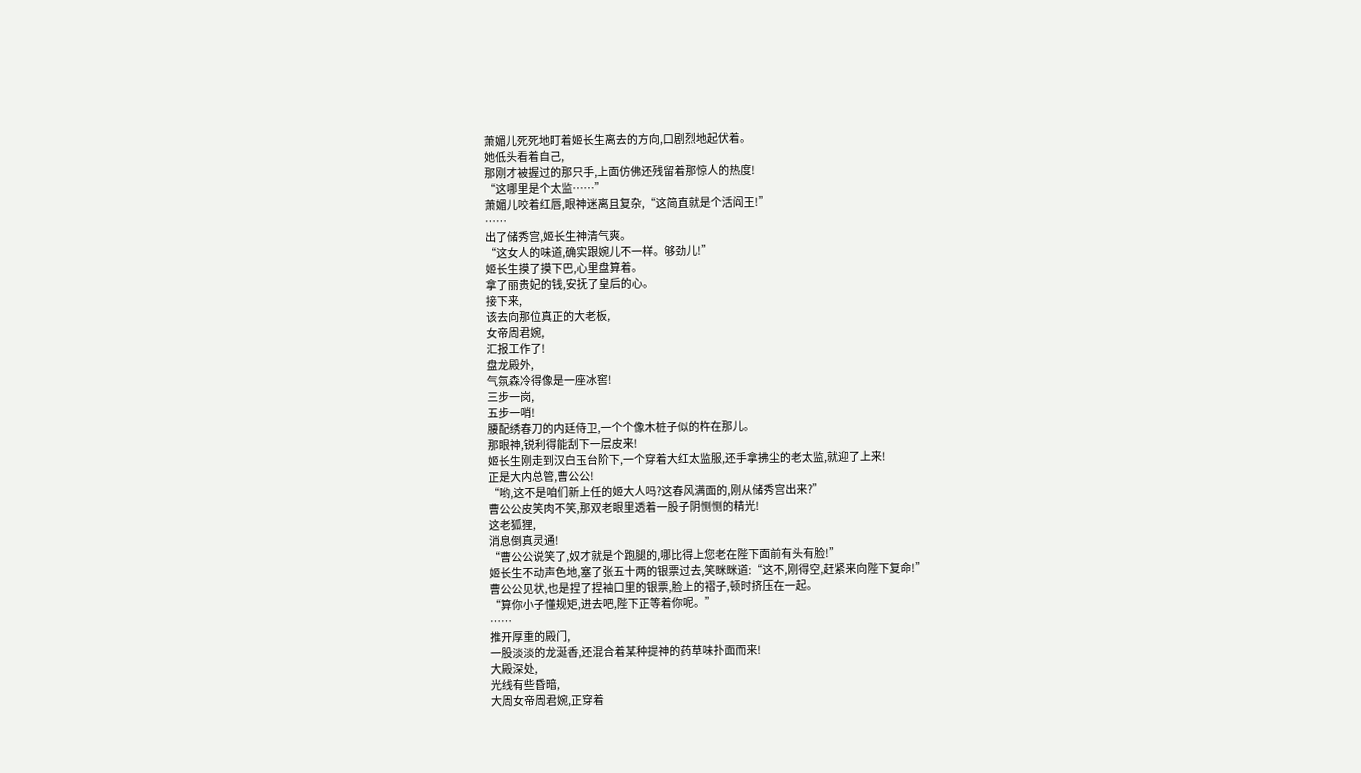萧媚儿死死地盯着姬长生离去的方向,口剧烈地起伏着。
她低头看着自己,
那刚才被握过的那只手,上面仿佛还残留着那惊人的热度!
“这哪里是个太监……”
萧媚儿咬着红唇,眼神迷离且复杂,“这简直就是个活阎王!”
……
出了储秀宫,姬长生神清气爽。
“这女人的味道,确实跟婉儿不一样。够劲儿!”
姬长生摸了摸下巴,心里盘算着。
拿了丽贵妃的钱,安抚了皇后的心。
接下来,
该去向那位真正的大老板,
女帝周君婉,
汇报工作了!
盘龙殿外,
气氛森冷得像是一座冰窖!
三步一岗,
五步一哨!
腰配绣春刀的内廷侍卫,一个个像木桩子似的杵在那儿。
那眼神,锐利得能刮下一层皮来!
姬长生刚走到汉白玉台阶下,一个穿着大红太监服,还手拿拂尘的老太监,就迎了上来!
正是大内总管,曹公公!
“哟,这不是咱们新上任的姬大人吗?这春风满面的,刚从储秀宫出来?”
曹公公皮笑肉不笑,那双老眼里透着一股子阴恻恻的精光!
这老狐狸,
消息倒真灵通!
“曹公公说笑了,奴才就是个跑腿的,哪比得上您老在陛下面前有头有脸!”
姬长生不动声色地,塞了张五十两的银票过去,笑眯眯道:“这不,刚得空,赶紧来向陛下复命!”
曹公公见状,也是捏了捏袖口里的银票,脸上的褶子,顿时挤压在一起。
“算你小子懂规矩,进去吧,陛下正等着你呢。”
……
推开厚重的殿门,
一股淡淡的龙涎香,还混合着某种提神的药草味扑面而来!
大殿深处,
光线有些昏暗,
大周女帝周君婉,正穿着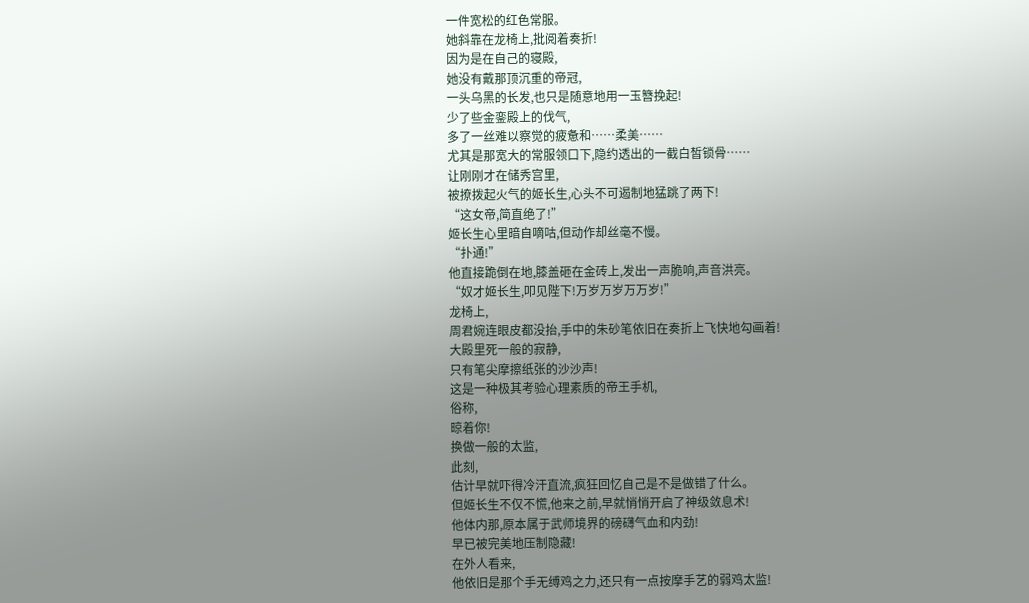一件宽松的红色常服。
她斜靠在龙椅上,批阅着奏折!
因为是在自己的寝殿,
她没有戴那顶沉重的帝冠,
一头乌黑的长发,也只是随意地用一玉簪挽起!
少了些金銮殿上的伐气,
多了一丝难以察觉的疲惫和……柔美……
尤其是那宽大的常服领口下,隐约透出的一截白皙锁骨……
让刚刚才在储秀宫里,
被撩拨起火气的姬长生,心头不可遏制地猛跳了两下!
“这女帝,简直绝了!”
姬长生心里暗自嘀咕,但动作却丝毫不慢。
“扑通!”
他直接跪倒在地,膝盖砸在金砖上,发出一声脆响,声音洪亮。
“奴才姬长生,叩见陛下!万岁万岁万万岁!”
龙椅上,
周君婉连眼皮都没抬,手中的朱砂笔依旧在奏折上飞快地勾画着!
大殿里死一般的寂静,
只有笔尖摩擦纸张的沙沙声!
这是一种极其考验心理素质的帝王手机,
俗称,
晾着你!
换做一般的太监,
此刻,
估计早就吓得冷汗直流,疯狂回忆自己是不是做错了什么。
但姬长生不仅不慌,他来之前,早就悄悄开启了神级敛息术!
他体内那,原本属于武师境界的磅礴气血和内劲!
早已被完美地压制隐藏!
在外人看来,
他依旧是那个手无缚鸡之力,还只有一点按摩手艺的弱鸡太监!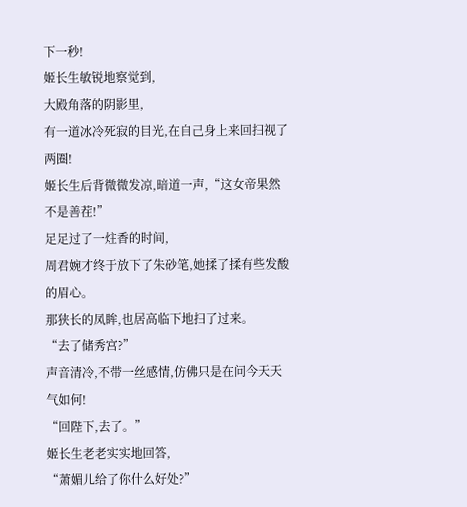下一秒!
姬长生敏锐地察觉到,
大殿角落的阴影里,
有一道冰冷死寂的目光,在自己身上来回扫视了两圈!
姬长生后背微微发凉,暗道一声,“这女帝果然不是善茬!”
足足过了一炷香的时间,
周君婉才终于放下了朱砂笔,她揉了揉有些发酸的眉心。
那狭长的凤眸,也居高临下地扫了过来。
“去了储秀宫?”
声音清冷,不带一丝感情,仿佛只是在问今天天气如何!
“回陛下,去了。”
姬长生老老实实地回答,
“萧媚儿给了你什么好处?”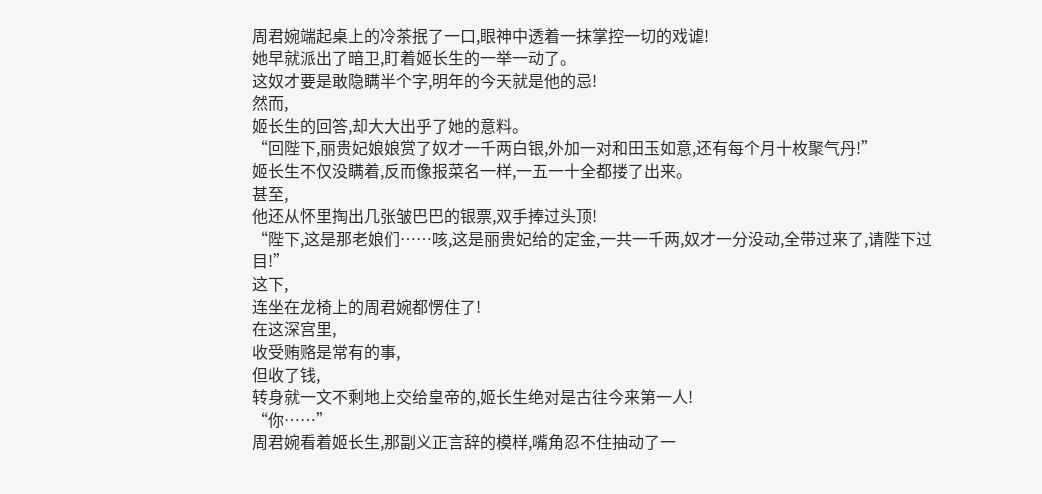周君婉端起桌上的冷茶抿了一口,眼神中透着一抹掌控一切的戏谑!
她早就派出了暗卫,盯着姬长生的一举一动了。
这奴才要是敢隐瞒半个字,明年的今天就是他的忌!
然而,
姬长生的回答,却大大出乎了她的意料。
“回陛下,丽贵妃娘娘赏了奴才一千两白银,外加一对和田玉如意,还有每个月十枚聚气丹!”
姬长生不仅没瞒着,反而像报菜名一样,一五一十全都搂了出来。
甚至,
他还从怀里掏出几张皱巴巴的银票,双手捧过头顶!
“陛下,这是那老娘们……咳,这是丽贵妃给的定金,一共一千两,奴才一分没动,全带过来了,请陛下过目!”
这下,
连坐在龙椅上的周君婉都愣住了!
在这深宫里,
收受贿赂是常有的事,
但收了钱,
转身就一文不剩地上交给皇帝的,姬长生绝对是古往今来第一人!
“你……”
周君婉看着姬长生,那副义正言辞的模样,嘴角忍不住抽动了一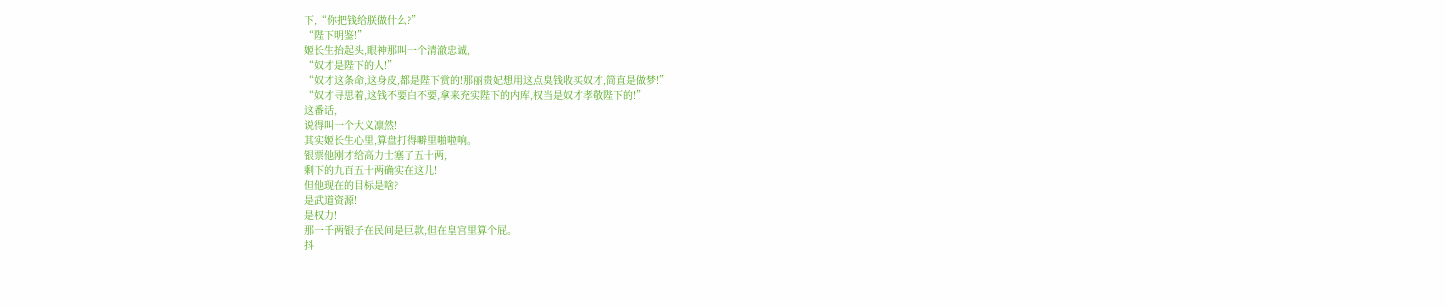下,“你把钱给朕做什么?”
“陛下明鉴!”
姬长生抬起头,眼神那叫一个清澈忠诚,
“奴才是陛下的人!”
“奴才这条命,这身皮,都是陛下赏的!那丽贵妃想用这点臭钱收买奴才,简直是做梦!”
“奴才寻思着,这钱不要白不要,拿来充实陛下的内库,权当是奴才孝敬陛下的!”
这番话,
说得叫一个大义凛然!
其实姬长生心里,算盘打得噼里啪啦响。
银票他刚才给高力士塞了五十两,
剩下的九百五十两确实在这儿!
但他现在的目标是啥?
是武道资源!
是权力!
那一千两银子在民间是巨款,但在皇宫里算个屁。
抖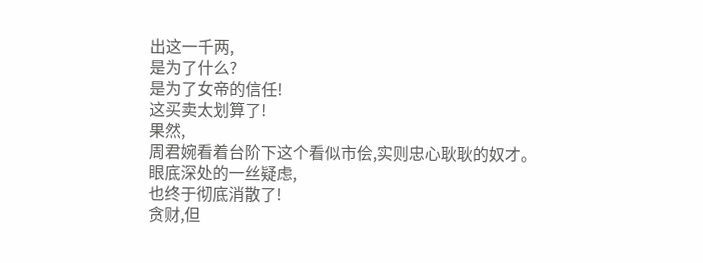出这一千两,
是为了什么?
是为了女帝的信任!
这买卖太划算了!
果然,
周君婉看着台阶下这个看似市侩,实则忠心耿耿的奴才。
眼底深处的一丝疑虑,
也终于彻底消散了!
贪财,但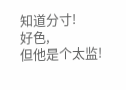知道分寸!
好色,
但他是个太监!